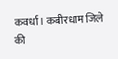कवर्धा। कबीरधाम जिले की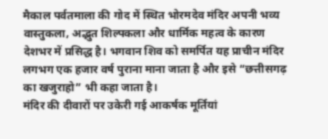मैकाल पर्वतमाला की गोद में स्थित भोरमदेव मंदिर अपनी भव्य वास्तुकला, अद्भुत शिल्पकला और धार्मिक महत्व के कारण देशभर में प्रसिद्ध है। भगवान शिव को समर्पित यह प्राचीन मंदिर लगभग एक हजार वर्ष पुराना माना जाता है और इसे “छत्तीसगढ़ का खजुराहो” भी कहा जाता है।
मंदिर की दीवारों पर उकेरी गई आकर्षक मूर्तियां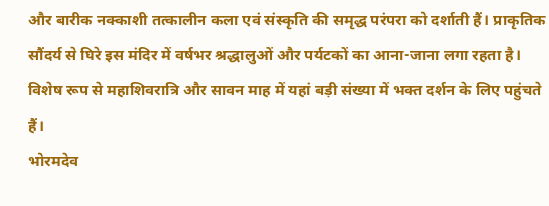और बारीक नक्काशी तत्कालीन कला एवं संस्कृति की समृद्ध परंपरा को दर्शाती हैं। प्राकृतिक सौंदर्य से घिरे इस मंदिर में वर्षभर श्रद्धालुओं और पर्यटकों का आना-जाना लगा रहता है। विशेष रूप से महाशिवरात्रि और सावन माह में यहां बड़ी संख्या में भक्त दर्शन के लिए पहुंचते हैं।
भोरमदेव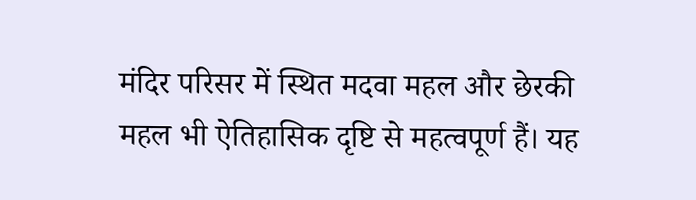मंदिर परिसर में स्थित मदवा महल और छेरकी महल भी ऐतिहासिक दृष्टि से महत्वपूर्ण हैं। यह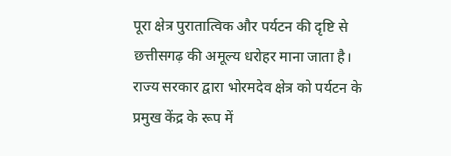पूरा क्षेत्र पुरातात्विक और पर्यटन की दृष्टि से छत्तीसगढ़ की अमूल्य धरोहर माना जाता है।
राज्य सरकार द्वारा भोरमदेव क्षेत्र को पर्यटन के प्रमुख केंद्र के रूप में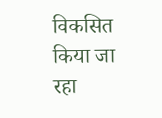विकसित किया जा रहा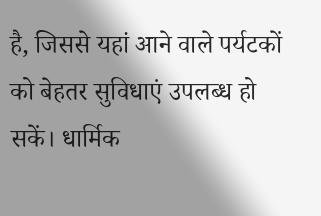है, जिससे यहां आने वाले पर्यटकों को बेहतर सुविधाएं उपलब्ध हो सकें। धार्मिक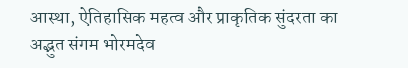आस्था, ऐतिहासिक महत्व और प्राकृतिक सुंदरता का अद्भुत संगम भोरमदेव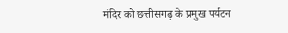मंदिर को छत्तीसगढ़ के प्रमुख पर्यटन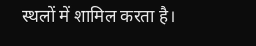स्थलों में शामिल करता है।